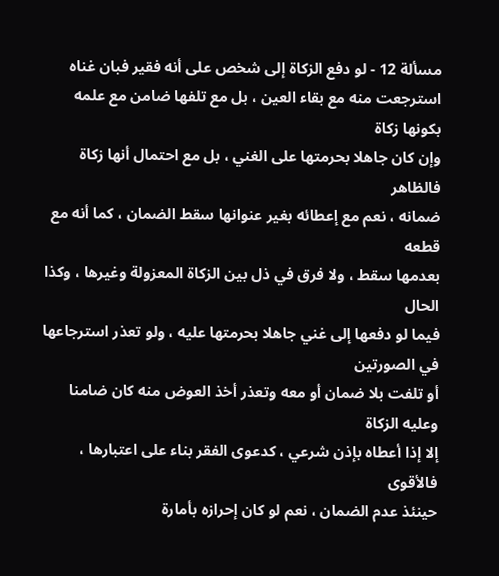مسألة 12 - لو دفع الزكاة إلى شخص على أنه فقير فبان غناه
استرجعت منه مع بقاء العين ، بل مع تلفها ضامن مع علمه بكونها زكاة
وإن كان جاهلا بحرمتها على الغني ، بل مع احتمال أنها زكاة فالظاهر
ضمانه ، نعم مع إعطائه بغير عنوانها سقط الضمان ، كما أنه مع قطعه
بعدمها سقط ، ولا فرق في ذل بين الزكاة المعزولة وغيرها ، وكذا الحال
فيما لو دفعها إلى غني جاهلا بحرمتها عليه ، ولو تعذر استرجاعها في الصورتين
أو تلفت بلا ضمان أو معه وتعذر أخذ العوض منه كان ضامنا وعليه الزكاة
إلا إذا أعطاه بإذن شرعي ، كدعوى الفقر بناء على اعتبارها ، فالأقوى
حينئذ عدم الضمان ، نعم لو كان إحرازه بأمارة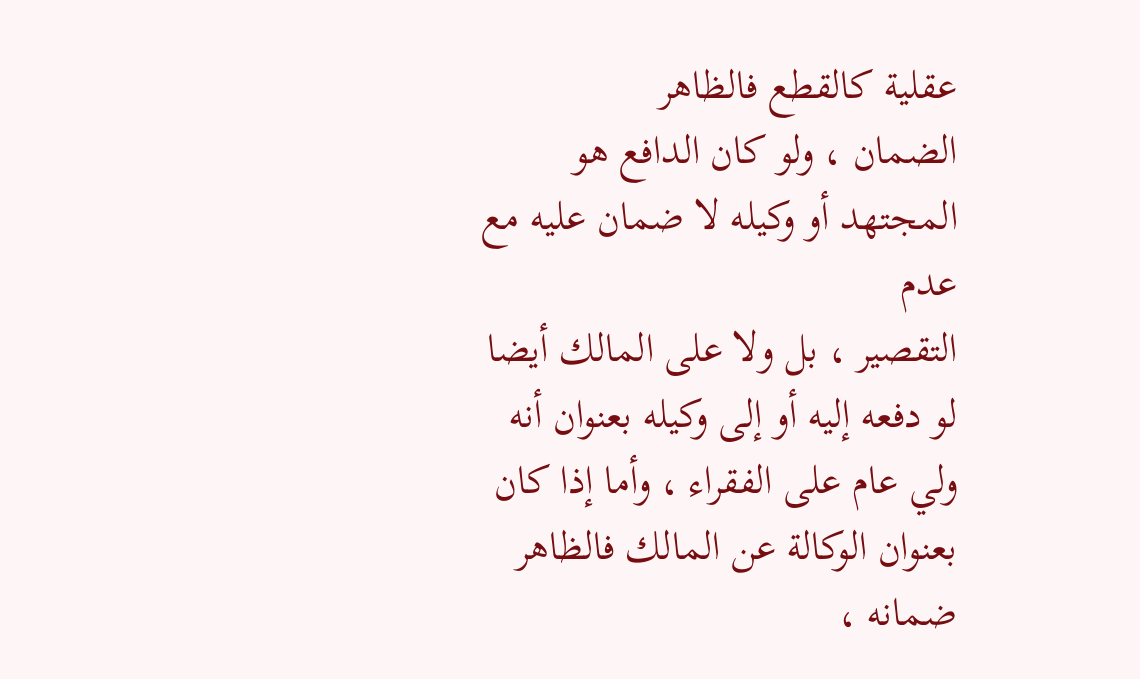عقلية كالقطع فالظاهر
الضمان ، ولو كان الدافع هو المجتهد أو وكيله لا ضمان عليه مع عدم
التقصير ، بل ولا على المالك أيضا لو دفعه إليه أو إلى وكيله بعنوان أنه
ولي عام على الفقراء ، وأما إذا كان بعنوان الوكالة عن المالك فالظاهر
ضمانه ،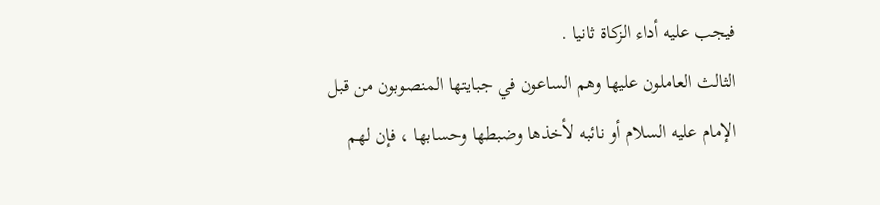فيجب عليه أداء الزكاة ثانيا .
الثالث العاملون عليها وهم الساعون في جبايتها المنصوبون من قبل
الإمام عليه السلام أو نائبه لأخذها وضبطها وحسابها ، فإن لهم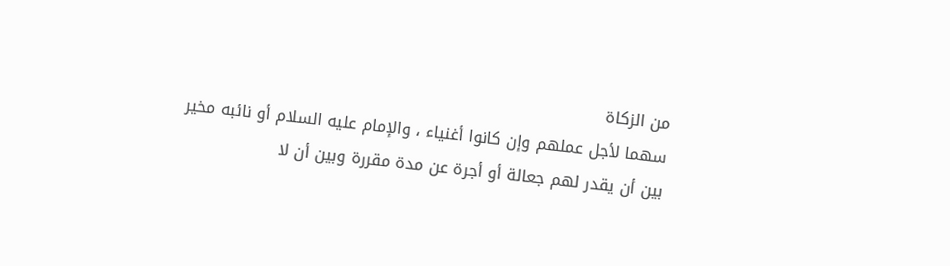من الزكاة
سهما لأجل عملهم وإن كانوا أغنياء ، والإمام عليه السلام أو نائبه مخير
بين أن يقدر لهم جعالة أو أجرة عن مدة مقررة وبين أن لا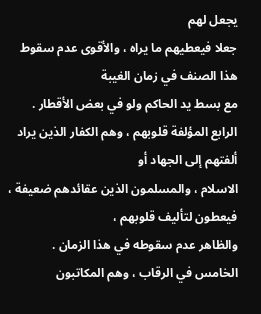يجعل لهم
جعلا فيعطيهم ما يراه ، والأقوى عدم سقوط هذا الصنف في زمان الغيبة
مع بسط يد الحاكم ولو في بعض الأقطار .
الرابع المؤلفة قلوبهم ، وهم الكفار الذين يراد ألفتهم إلى الجهاد أو
الاسلام ، والمسلمون الذين عقائدهم ضعيفة ، فيعطون لتأليف قلوبهم ،
والظاهر عدم سقوطه في هذا الزمان .
الخامس في الرقاب ، وهم المكاتبون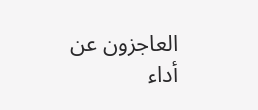العاجزون عن أداء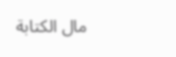مال الكتابة